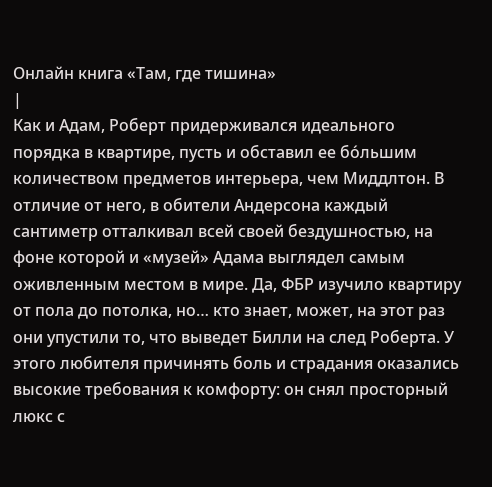Онлайн книга «Там, где тишина»
|
Как и Адам, Роберт придерживался идеального порядка в квартире, пусть и обставил ее бо́льшим количеством предметов интерьера, чем Миддлтон. В отличие от него, в обители Андерсона каждый сантиметр отталкивал всей своей бездушностью, на фоне которой и «музей» Адама выглядел самым оживленным местом в мире. Да, ФБР изучило квартиру от пола до потолка, но… кто знает, может, на этот раз они упустили то, что выведет Билли на след Роберта. У этого любителя причинять боль и страдания оказались высокие требования к комфорту: он снял просторный люкс с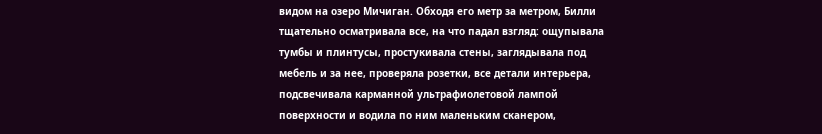видом на озеро Мичиган. Обходя его метр за метром, Билли тщательно осматривала все, на что падал взгляд: ощупывала тумбы и плинтусы, простукивала стены, заглядывала под мебель и за нее, проверяла розетки, все детали интерьера, подсвечивала карманной ультрафиолетовой лампой поверхности и водила по ним маленьким сканером,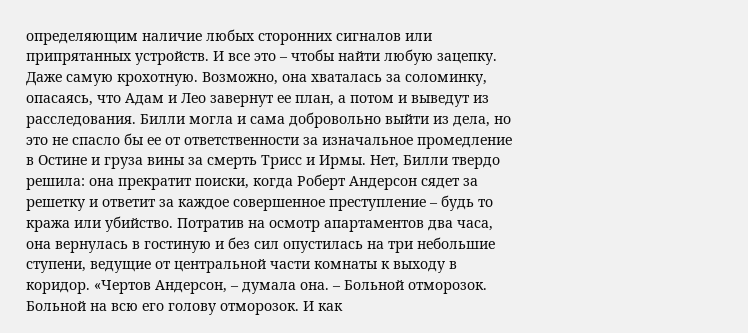определяющим наличие любых сторонних сигналов или припрятанных устройств. И все это – чтобы найти любую зацепку. Даже самую крохотную. Возможно, она хваталась за соломинку, опасаясь, что Адам и Лео завернут ее план, а потом и выведут из расследования. Билли могла и сама добровольно выйти из дела, но это не спасло бы ее от ответственности за изначальное промедление в Остине и груза вины за смерть Трисс и Ирмы. Нет, Билли твердо решила: она прекратит поиски, когда Роберт Андерсон сядет за решетку и ответит за каждое совершенное преступление – будь то кража или убийство. Потратив на осмотр апартаментов два часа, она вернулась в гостиную и без сил опустилась на три небольшие ступени, ведущие от центральной части комнаты к выходу в коридор. «Чертов Андерсон, – думала она. – Больной отморозок. Больной на всю его голову отморозок. И как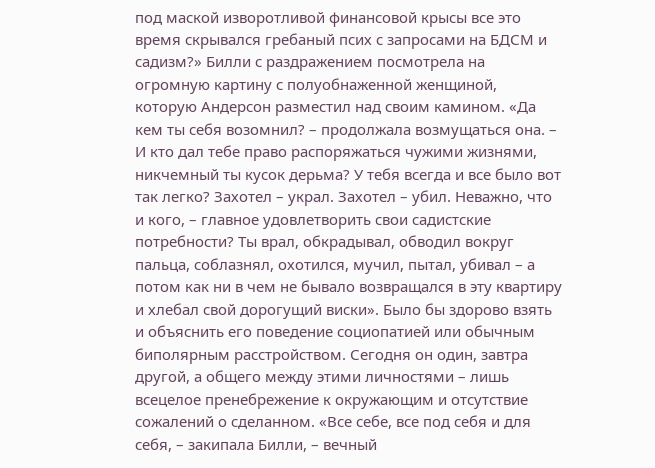под маской изворотливой финансовой крысы все это время скрывался гребаный псих с запросами на БДСМ и садизм?» Билли с раздражением посмотрела на огромную картину с полуобнаженной женщиной, которую Андерсон разместил над своим камином. «Да кем ты себя возомнил? – продолжала возмущаться она. – И кто дал тебе право распоряжаться чужими жизнями, никчемный ты кусок дерьма? У тебя всегда и все было вот так легко? Захотел – украл. Захотел – убил. Неважно, что и кого, – главное удовлетворить свои садистские потребности? Ты врал, обкрадывал, обводил вокруг пальца, соблазнял, охотился, мучил, пытал, убивал – а потом как ни в чем не бывало возвращался в эту квартиру и хлебал свой дорогущий виски». Было бы здорово взять и объяснить его поведение социопатией или обычным биполярным расстройством. Сегодня он один, завтра другой, а общего между этими личностями – лишь всецелое пренебрежение к окружающим и отсутствие сожалений о сделанном. «Все себе, все под себя и для себя, – закипала Билли, – вечный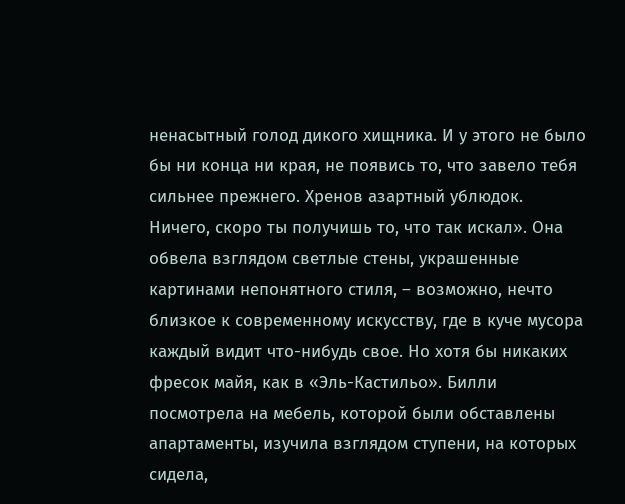ненасытный голод дикого хищника. И у этого не было бы ни конца ни края, не появись то, что завело тебя сильнее прежнего. Хренов азартный ублюдок. Ничего, скоро ты получишь то, что так искал». Она обвела взглядом светлые стены, украшенные картинами непонятного стиля, – возможно, нечто близкое к современному искусству, где в куче мусора каждый видит что-нибудь свое. Но хотя бы никаких фресок майя, как в «Эль-Кастильо». Билли посмотрела на мебель, которой были обставлены апартаменты, изучила взглядом ступени, на которых сидела,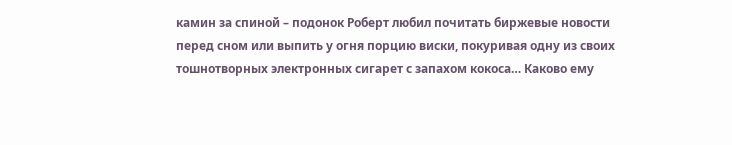камин за спиной – подонок Роберт любил почитать биржевые новости перед сном или выпить у огня порцию виски, покуривая одну из своих тошнотворных электронных сигарет с запахом кокоса… Каково ему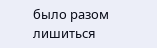было разом лишиться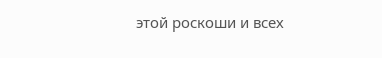этой роскоши и всех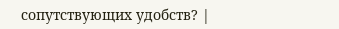сопутствующих удобств? |